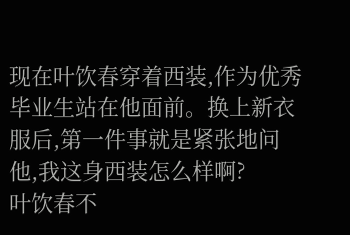现在叶饮春穿着西装,作为优秀毕业生站在他面前。换上新衣服后,第一件事就是紧张地问他,我这身西装怎么样啊?
叶饮春不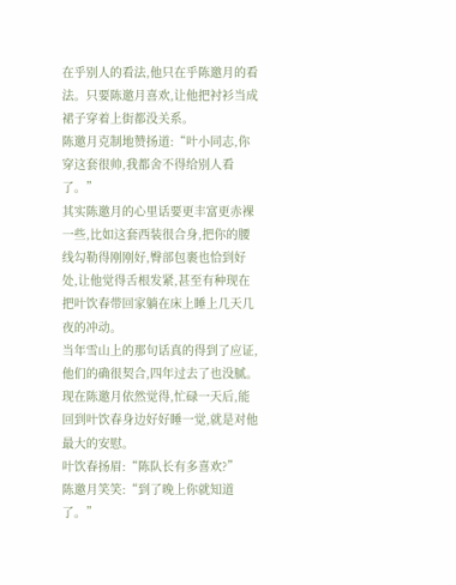在乎别人的看法,他只在乎陈邀月的看法。只要陈邀月喜欢,让他把衬衫当成裙子穿着上街都没关系。
陈邀月克制地赞扬道:“叶小同志,你穿这套很帅,我都舍不得给别人看了。”
其实陈邀月的心里话要更丰富更赤裸一些,比如这套西装很合身,把你的腰线勾勒得刚刚好,臀部包裹也恰到好处,让他觉得舌根发紧,甚至有种现在把叶饮春带回家躺在床上睡上几天几夜的冲动。
当年雪山上的那句话真的得到了应证,他们的确很契合,四年过去了也没腻。现在陈邀月依然觉得,忙碌一天后,能回到叶饮春身边好好睡一觉,就是对他最大的安慰。
叶饮春扬眉:“陈队长有多喜欢?”
陈邀月笑笑:“到了晚上你就知道了。”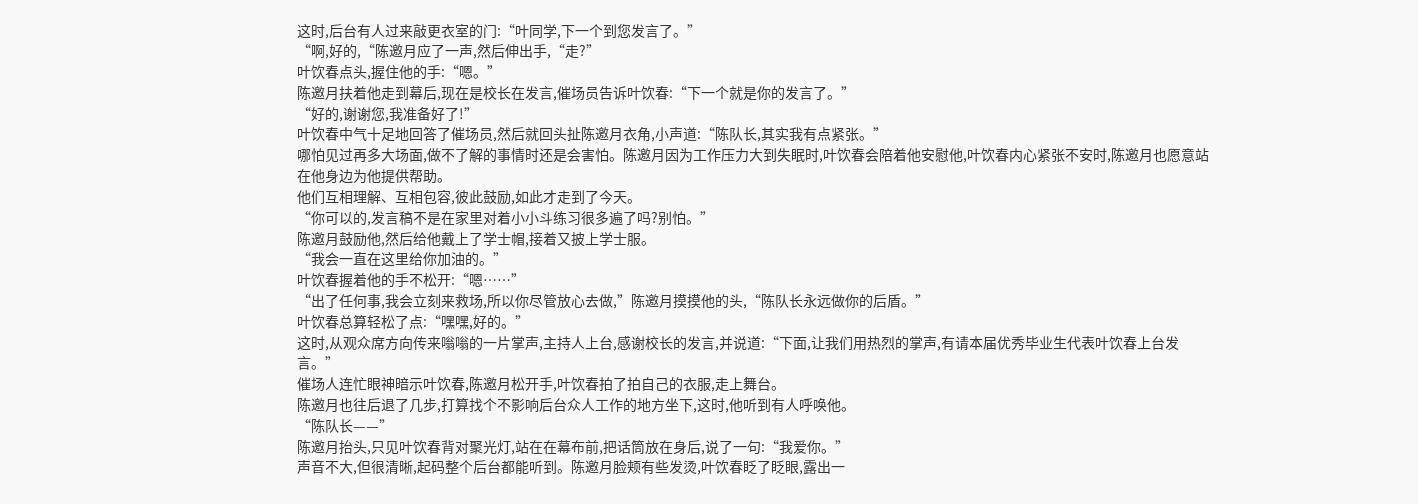这时,后台有人过来敲更衣室的门:“叶同学,下一个到您发言了。”
“啊,好的,“陈邀月应了一声,然后伸出手,“走?”
叶饮春点头,握住他的手:“嗯。”
陈邀月扶着他走到幕后,现在是校长在发言,催场员告诉叶饮春:“下一个就是你的发言了。”
“好的,谢谢您,我准备好了!”
叶饮春中气十足地回答了催场员,然后就回头扯陈邀月衣角,小声道:“陈队长,其实我有点紧张。”
哪怕见过再多大场面,做不了解的事情时还是会害怕。陈邀月因为工作压力大到失眠时,叶饮春会陪着他安慰他,叶饮春内心紧张不安时,陈邀月也愿意站在他身边为他提供帮助。
他们互相理解、互相包容,彼此鼓励,如此才走到了今天。
“你可以的,发言稿不是在家里对着小小斗练习很多遍了吗?别怕。”
陈邀月鼓励他,然后给他戴上了学士帽,接着又披上学士服。
“我会一直在这里给你加油的。”
叶饮春握着他的手不松开:“嗯……”
“出了任何事,我会立刻来救场,所以你尽管放心去做,”陈邀月摸摸他的头,“陈队长永远做你的后盾。”
叶饮春总算轻松了点:“嘿嘿,好的。”
这时,从观众席方向传来嗡嗡的一片掌声,主持人上台,感谢校长的发言,并说道:“下面,让我们用热烈的掌声,有请本届优秀毕业生代表叶饮春上台发言。”
催场人连忙眼神暗示叶饮春,陈邀月松开手,叶饮春拍了拍自己的衣服,走上舞台。
陈邀月也往后退了几步,打算找个不影响后台众人工作的地方坐下,这时,他听到有人呼唤他。
“陈队长——”
陈邀月抬头,只见叶饮春背对聚光灯,站在在幕布前,把话筒放在身后,说了一句:“我爱你。”
声音不大,但很清晰,起码整个后台都能听到。陈邀月脸颊有些发烫,叶饮春眨了眨眼,露出一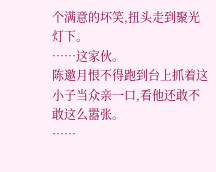个满意的坏笑,扭头走到聚光灯下。
……这家伙。
陈邀月恨不得跑到台上抓着这小子当众亲一口,看他还敢不敢这么嚣张。
……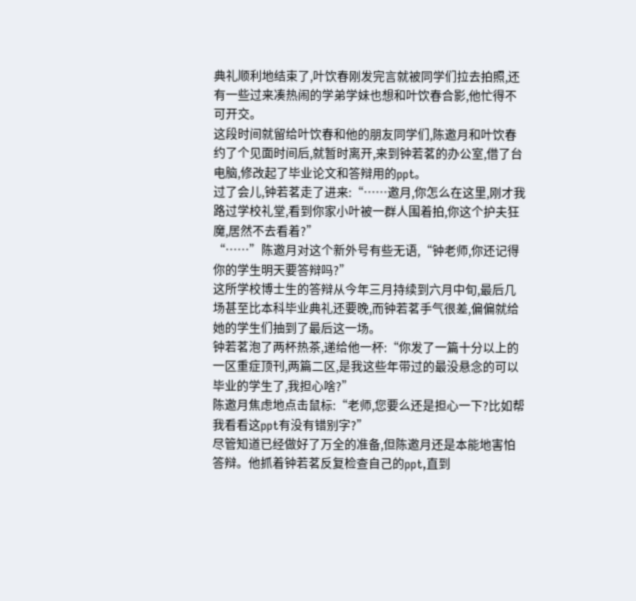典礼顺利地结束了,叶饮春刚发完言就被同学们拉去拍照,还有一些过来凑热闹的学弟学妹也想和叶饮春合影,他忙得不可开交。
这段时间就留给叶饮春和他的朋友同学们,陈邀月和叶饮春约了个见面时间后,就暂时离开,来到钟若茗的办公室,借了台电脑,修改起了毕业论文和答辩用的ppt。
过了会儿,钟若茗走了进来:“……邀月,你怎么在这里,刚才我路过学校礼堂,看到你家小叶被一群人围着拍,你这个护夫狂魔,居然不去看着?”
“……”陈邀月对这个新外号有些无语,“钟老师,你还记得你的学生明天要答辩吗?”
这所学校博士生的答辩从今年三月持续到六月中旬,最后几场甚至比本科毕业典礼还要晚,而钟若茗手气很差,偏偏就给她的学生们抽到了最后这一场。
钟若茗泡了两杯热茶,递给他一杯:“你发了一篇十分以上的一区重症顶刊,两篇二区,是我这些年带过的最没悬念的可以毕业的学生了,我担心啥?”
陈邀月焦虑地点击鼠标:“老师,您要么还是担心一下?比如帮我看看这ppt有没有错别字?”
尽管知道已经做好了万全的准备,但陈邀月还是本能地害怕答辩。他抓着钟若茗反复检查自己的ppt,直到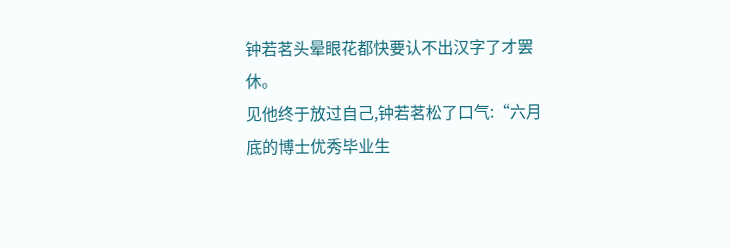钟若茗头晕眼花都快要认不出汉字了才罢休。
见他终于放过自己,钟若茗松了口气:“六月底的博士优秀毕业生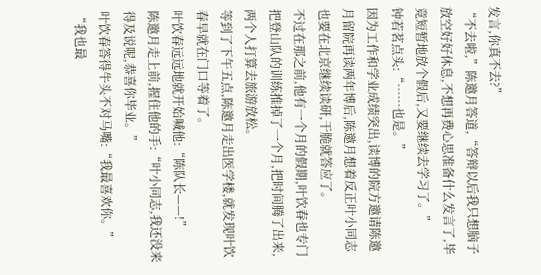发言,你真不去?”
“不去啦,”陈邀月答道,“答辩以后我只想脑子放空好好休息,不想再费心思准备什么发言了,毕竟短暂地放个假后,又要继续去学习了。”
钟若茗点头:“……也是。”
因为工作和学业成绩突出,读博的院方邀请陈邀月留院再读两年博后,陈邀月想着反正叶小同志也要在北京继续读研,干脆就答应了。
不过在那之前,他有一个月的假期,叶饮春也专门把登山队的训练推掉了一个月,把时间腾了出来,两个人打算去旅游放松。
等到了下午五点,陈邀月走出医学楼,就发现叶饮春早就在门口等着了。
叶饮春远远地就开始喊他:“陈队长——!”
陈邀月走上前,握住他的手:“叶小同志,我还没来得及说呢,恭喜你毕业。”
叶饮春答得牛头不对马嘴:“我最喜欢你。”
“我也最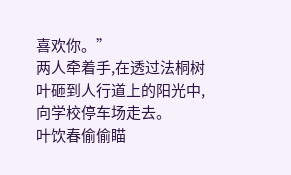喜欢你。”
两人牵着手,在透过法桐树叶砸到人行道上的阳光中,向学校停车场走去。
叶饮春偷偷瞄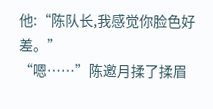他:“陈队长,我感觉你脸色好差。”
“嗯……”陈邀月揉了揉眉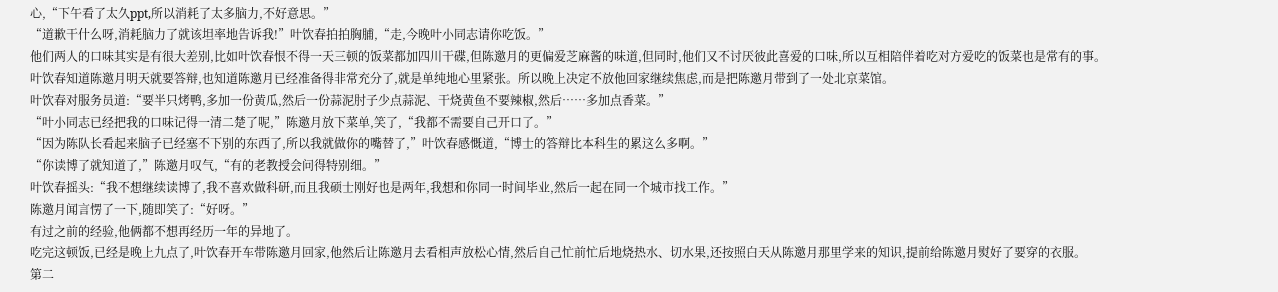心,“下午看了太久ppt,所以消耗了太多脑力,不好意思。”
“道歉干什么呀,消耗脑力了就该坦率地告诉我!”叶饮春拍拍胸脯,“走,今晚叶小同志请你吃饭。”
他们两人的口味其实是有很大差别,比如叶饮春恨不得一天三顿的饭菜都加四川干碟,但陈邀月的更偏爱芝麻酱的味道,但同时,他们又不讨厌彼此喜爱的口味,所以互相陪伴着吃对方爱吃的饭菜也是常有的事。
叶饮春知道陈邀月明天就要答辩,也知道陈邀月已经准备得非常充分了,就是单纯地心里紧张。所以晚上决定不放他回家继续焦虑,而是把陈邀月带到了一处北京菜馆。
叶饮春对服务员道:“要半只烤鸭,多加一份黄瓜,然后一份蒜泥肘子少点蒜泥、干烧黄鱼不要辣椒,然后……多加点香菜。”
“叶小同志已经把我的口味记得一清二楚了呢,”陈邀月放下菜单,笑了,“我都不需要自己开口了。”
“因为陈队长看起来脑子已经塞不下别的东西了,所以我就做你的嘴替了,”叶饮春感慨道,“博士的答辩比本科生的累这么多啊。”
“你读博了就知道了,”陈邀月叹气,“有的老教授会问得特别细。”
叶饮春摇头:“我不想继续读博了,我不喜欢做科研,而且我硕士刚好也是两年,我想和你同一时间毕业,然后一起在同一个城市找工作。”
陈邀月闻言愣了一下,随即笑了:“好呀。”
有过之前的经验,他俩都不想再经历一年的异地了。
吃完这顿饭,已经是晚上九点了,叶饮春开车带陈邀月回家,他然后让陈邀月去看相声放松心情,然后自己忙前忙后地烧热水、切水果,还按照白天从陈邀月那里学来的知识,提前给陈邀月熨好了要穿的衣服。
第二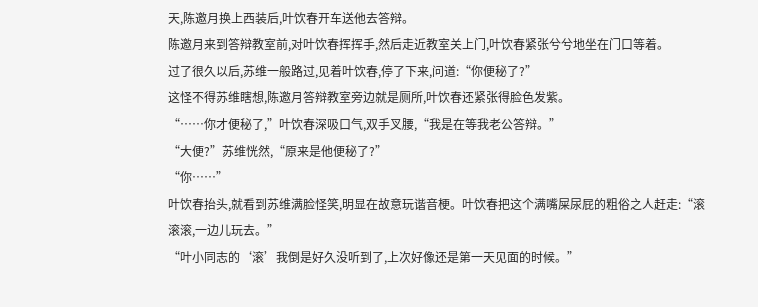天,陈邀月换上西装后,叶饮春开车送他去答辩。
陈邀月来到答辩教室前,对叶饮春挥挥手,然后走近教室关上门,叶饮春紧张兮兮地坐在门口等着。
过了很久以后,苏维一般路过,见着叶饮春,停了下来,问道:“你便秘了?”
这怪不得苏维瞎想,陈邀月答辩教室旁边就是厕所,叶饮春还紧张得脸色发紫。
“……你才便秘了,”叶饮春深吸口气,双手叉腰,“我是在等我老公答辩。”
“大便?”苏维恍然,“原来是他便秘了?”
“你……”
叶饮春抬头,就看到苏维满脸怪笑,明显在故意玩谐音梗。叶饮春把这个满嘴屎尿屁的粗俗之人赶走:“滚滚滚,一边儿玩去。”
“叶小同志的‘滚’我倒是好久没听到了,上次好像还是第一天见面的时候。”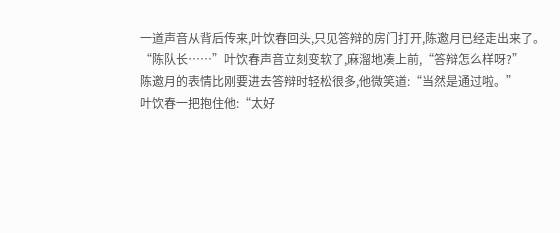一道声音从背后传来,叶饮春回头,只见答辩的房门打开,陈邀月已经走出来了。
“陈队长……”叶饮春声音立刻变软了,麻溜地凑上前,“答辩怎么样呀?”
陈邀月的表情比刚要进去答辩时轻松很多,他微笑道:“当然是通过啦。”
叶饮春一把抱住他:“太好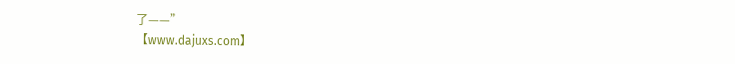了——”
【www.dajuxs.com】